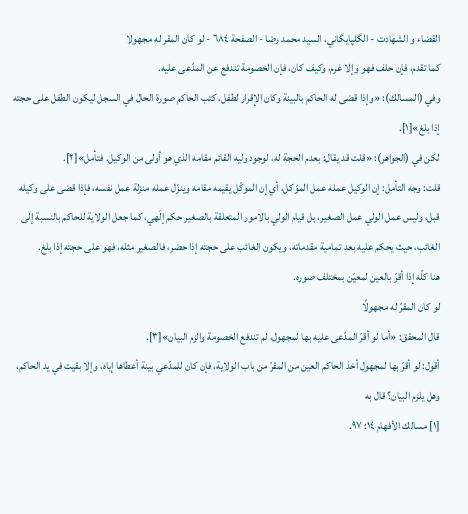القضاء و الشهادت - الگلپايگاني، السيد محمد رضا - الصفحة ٦٨٤ - لو كان المقر له مجهولا
كما تقدم، فإن حلف فهو وإلا غرم، وكيف كان، فإن الخصومة تندفع عن المدّعى عليه.
وفي (المسالك): «وإذا قضى له الحاكم بالبينة وكان الإقرار لطفل، كتب الحاكم صورة الحال في السجل ليكون الطفل على حجته إذا بلغ»[١].
لكن في (الجواهر): «قلت قد يقال: بعدم الحجة له، لوجود وليه القائم مقامه الذي هو أولى من الوكيل. فتأمل»[٢].
قلت: وجه التأمل: إن الوكيل عمله عمل الموّكل، أي إن الموكّل يقيمه مقامه وينزّل عمله منزلة عمل نفسه، فإذا قضى على وكيله قبل، وليس عمل الولي عمل الصغير، بل قيام الولي بالامور المتعلقة بالصغير حكم إلَهي، كما جعل الولاية للحاكم بالنسبة إلى الغائب، حيث يحكم عليه بعد تمامية مقدماته، ويكون الغائب على حجته إذا حضر، فالصغير مثله، فهو على حجته إذا بلغ.
هنا كلّه إذا أقرّ بالعين لمعيّن بمختلف صوره.
لو كان المقرّ له مجهولًا
قال المحقق: «أما لو أقرّ المدّعى عليه بها لمجهول، لم تندفع الخصومة والزم البيان»[٣].
أقول: لو أقرّ بها لمجهول أخذ الحاكم العين من المقرّ من باب الولاية، فإن كان للمدّعي بينة أعطاها إياه، وإلا بقيت في يد الحاكم، وهل يلزم البيان؟ قال به
[١] مسالك الأفهام ١٤: ٩٧.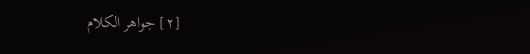[٢] جواهر الكلام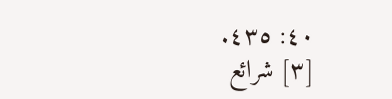٤٠: ٤٣٥.
[٣] شرائع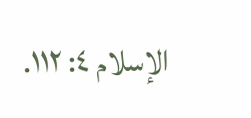الإسلام ٤: ١١٢.